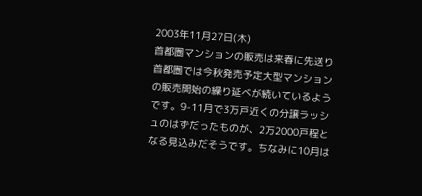2003年11月27日(木)
首都圏マンションの販売は来春に先送り
首都圏では今秋発売予定大型マンションの販売開始の繰り延べが続いているようです。9-11月で3万戸近くの分譲ラッシュのはずだったものが、2万2000戸程となる見込みだそうです。ちなみに10月は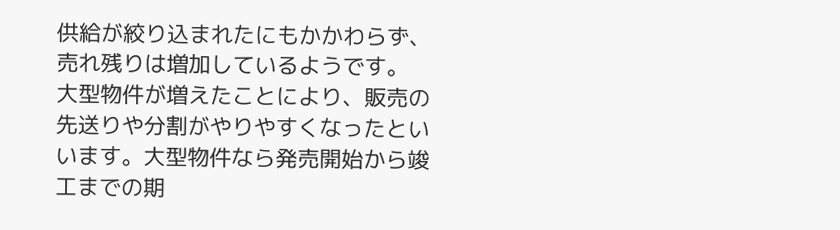供給が絞り込まれたにもかかわらず、売れ残りは増加しているようです。
大型物件が増えたことにより、販売の先送りや分割がやりやすくなったといいます。大型物件なら発売開始から竣工までの期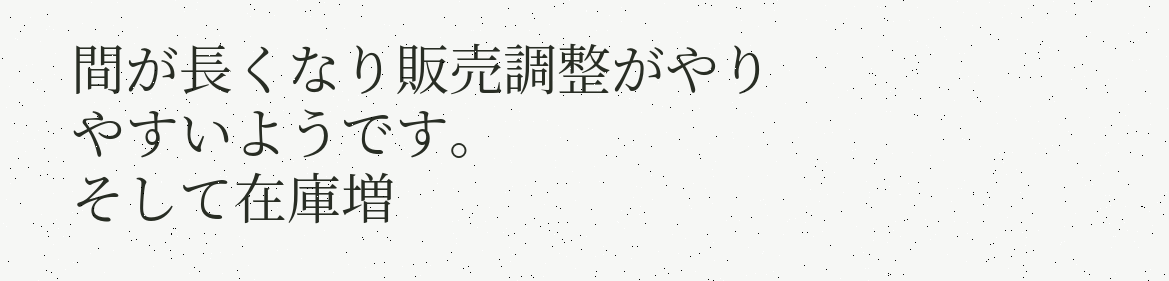間が長くなり販売調整がやりやすいようです。
そして在庫増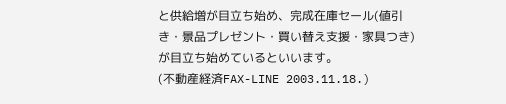と供給増が目立ち始め、完成在庫セール(値引き・景品プレゼント・買い替え支援・家具つき)が目立ち始めているといいます。
(不動産経済FAX-LINE 2003.11.18.)